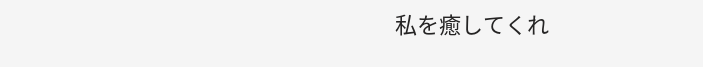私を癒してくれ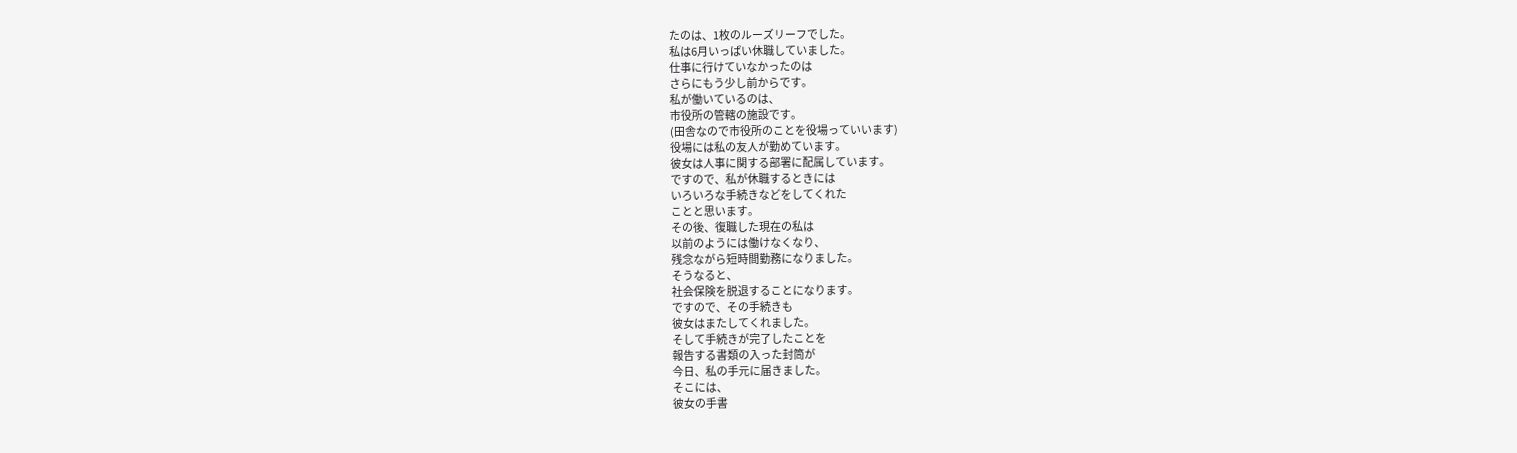たのは、1枚のルーズリーフでした。
私は6月いっぱい休職していました。
仕事に行けていなかったのは
さらにもう少し前からです。
私が働いているのは、
市役所の管轄の施設です。
(田舎なので市役所のことを役場っていいます)
役場には私の友人が勤めています。
彼女は人事に関する部署に配属しています。
ですので、私が休職するときには
いろいろな手続きなどをしてくれた
ことと思います。
その後、復職した現在の私は
以前のようには働けなくなり、
残念ながら短時間勤務になりました。
そうなると、
社会保険を脱退することになります。
ですので、その手続きも
彼女はまたしてくれました。
そして手続きが完了したことを
報告する書類の入った封筒が
今日、私の手元に届きました。
そこには、
彼女の手書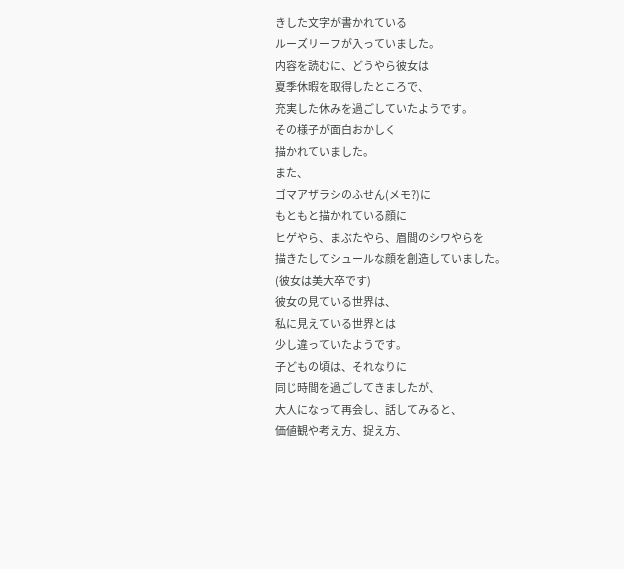きした文字が書かれている
ルーズリーフが入っていました。
内容を読むに、どうやら彼女は
夏季休暇を取得したところで、
充実した休みを過ごしていたようです。
その様子が面白おかしく
描かれていました。
また、
ゴマアザラシのふせん(メモ?)に
もともと描かれている顔に
ヒゲやら、まぶたやら、眉間のシワやらを
描きたしてシュールな顔を創造していました。
(彼女は美大卒です)
彼女の見ている世界は、
私に見えている世界とは
少し違っていたようです。
子どもの頃は、それなりに
同じ時間を過ごしてきましたが、
大人になって再会し、話してみると、
価値観や考え方、捉え方、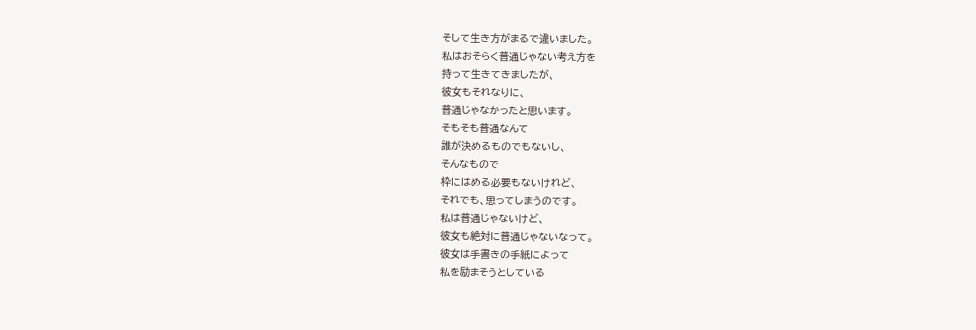そして生き方がまるで違いました。
私はおそらく普通じゃない考え方を
持って生きてきましたが、
彼女もそれなりに、
普通じゃなかったと思います。
そもそも普通なんて
誰が決めるものでもないし、
そんなもので
枠にはめる必要もないけれど、
それでも、思ってしまうのです。
私は普通じゃないけど、
彼女も絶対に普通じゃないなって。
彼女は手書きの手紙によって
私を励まそうとしている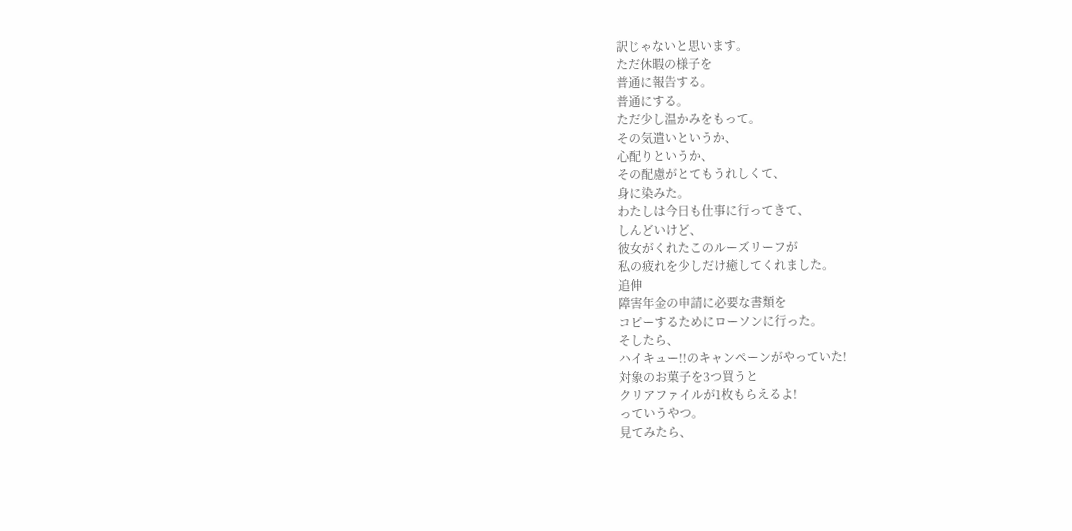訳じゃないと思います。
ただ休暇の様子を
普通に報告する。
普通にする。
ただ少し温かみをもって。
その気遣いというか、
心配りというか、
その配慮がとてもうれしくて、
身に染みた。
わたしは今日も仕事に行ってきて、
しんどいけど、
彼女がくれたこのルーズリーフが
私の疲れを少しだけ癒してくれました。
追伸
障害年金の申請に必要な書類を
コピーするためにローソンに行った。
そしたら、
ハイキュー!!のキャンペーンがやっていた!
対象のお菓子を3つ買うと
クリアファイルが1枚もらえるよ!
っていうやつ。
見てみたら、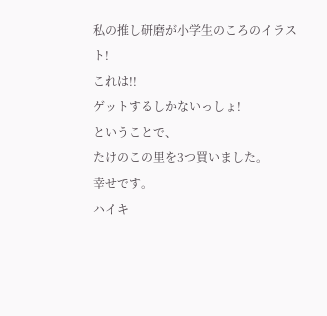私の推し研磨が小学生のころのイラスト!
これは!!
ゲットするしかないっしょ!
ということで、
たけのこの里を3つ買いました。
幸せです。
ハイキ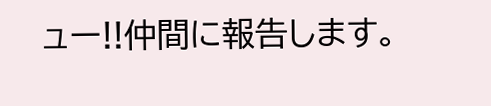ュー!!仲間に報告します。